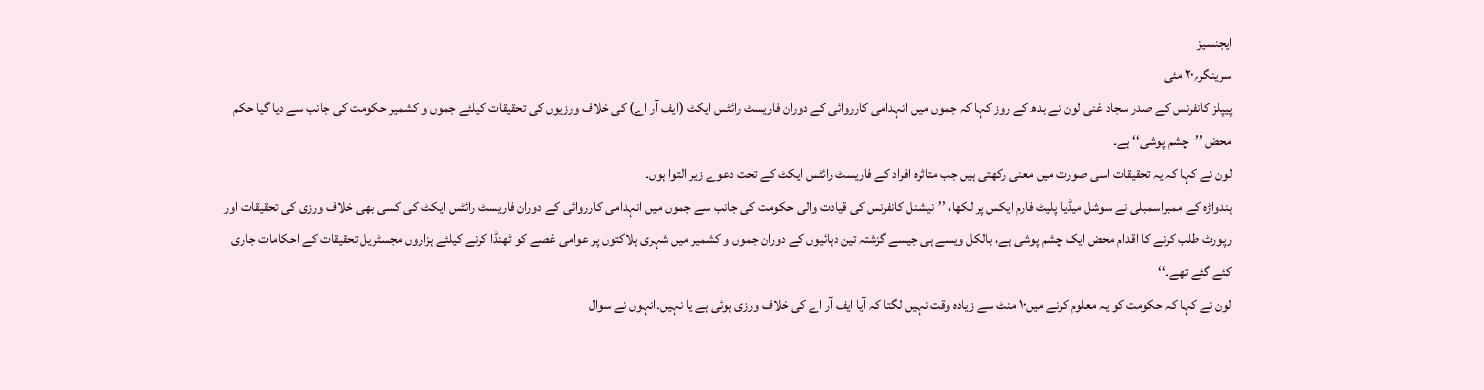ایجنسیز
سرینگر؍۲۰ مئی
پیپلز کانفرنس کے صدر سجاد غنی لون نے بدھ کے روز کہا کہ جموں میں انہدامی کارروائی کے دوران فاریسٹ رائٹس ایکٹ (ایف آر اے) کی خلاف ورزیوں کی تحقیقات کیلئے جموں و کشمیر حکومت کی جانب سے دیا گیا حکم محض ’’چشم پوشی‘‘ ہے۔
لون نے کہا کہ یہ تحقیقات اسی صورت میں معنی رکھتی ہیں جب متاثرہ افراد کے فاریسٹ رائٹس ایکٹ کے تحت دعوے زیر التوا ہوں۔
ہندواڑہ کے ممبراسمبلی نے سوشل میڈیا پلیٹ فارم ایکس پر لکھا، ’’نیشنل کانفرنس کی قیادت والی حکومت کی جانب سے جموں میں انہدامی کارروائی کے دوران فاریسٹ رائٹس ایکٹ کی کسی بھی خلاف ورزی کی تحقیقات اور رپورٹ طلب کرنے کا اقدام محض ایک چشم پوشی ہے، بالکل ویسے ہی جیسے گزشتہ تین دہائیوں کے دوران جموں و کشمیر میں شہری ہلاکتوں پر عوامی غصے کو ٹھنڈا کرنے کیلئے ہزاروں مجسٹریل تحقیقات کے احکامات جاری کئے گئے تھے۔‘‘
لون نے کہا کہ حکومت کو یہ معلوم کرنے میں۱۰ منٹ سے زیادہ وقت نہیں لگتا کہ آیا ایف آر اے کی خلاف ورزی ہوئی ہے یا نہیں۔انہوں نے سوال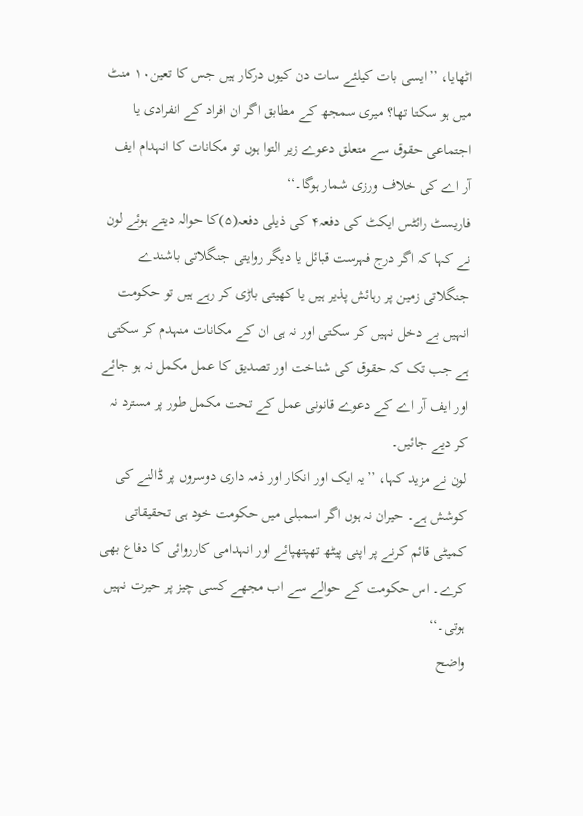اٹھایا، ’’ایسی بات کیلئے سات دن کیوں درکار ہیں جس کا تعین۱۰ منٹ میں ہو سکتا تھا؟ میری سمجھ کے مطابق اگر ان افراد کے انفرادی یا اجتماعی حقوق سے متعلق دعوے زیر التوا ہوں تو مکانات کا انہدام ایف آر اے کی خلاف ورزی شمار ہوگا۔‘‘
فاریسٹ رائٹس ایکٹ کی دفعہ۴ کی ذیلی دفعہ(۵)کا حوالہ دیتے ہوئے لون نے کہا کہ اگر درج فہرست قبائل یا دیگر روایتی جنگلاتی باشندے جنگلاتی زمین پر رہائش پذیر ہیں یا کھیتی باڑی کر رہے ہیں تو حکومت انہیں بے دخل نہیں کر سکتی اور نہ ہی ان کے مکانات منہدم کر سکتی ہے جب تک کہ حقوق کی شناخت اور تصدیق کا عمل مکمل نہ ہو جائے اور ایف آر اے کے دعوے قانونی عمل کے تحت مکمل طور پر مسترد نہ کر دیے جائیں۔
لون نے مزید کہا، ’’یہ ایک اور انکار اور ذمہ داری دوسروں پر ڈالنے کی کوشش ہے۔ حیران نہ ہوں اگر اسمبلی میں حکومت خود ہی تحقیقاتی کمیٹی قائم کرنے پر اپنی پیٹھ تھپتھپائے اور انہدامی کارروائی کا دفاع بھی کرے۔ اس حکومت کے حوالے سے اب مجھے کسی چیز پر حیرت نہیں ہوتی۔‘‘
واضح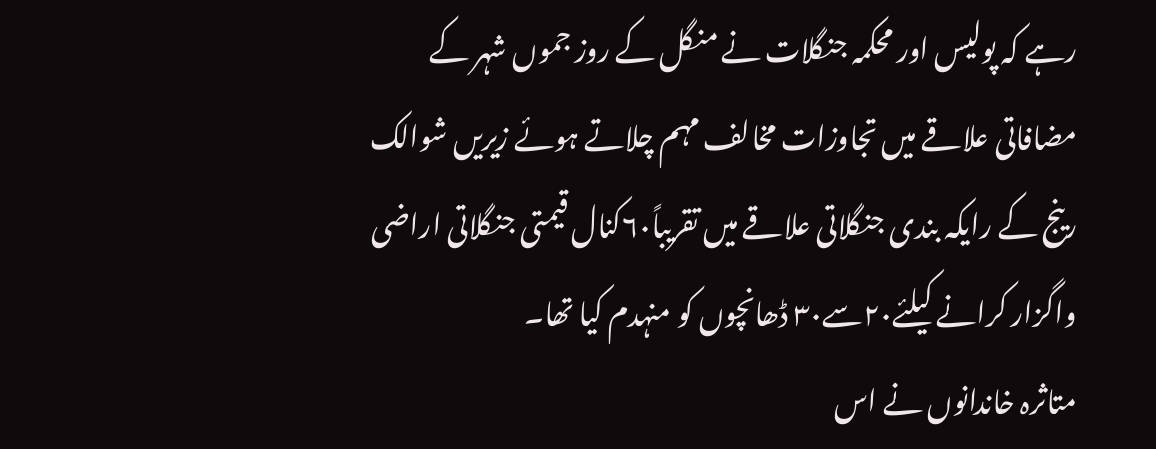رہے کہ پولیس اور محکمہ جنگلات نے منگل کے روز جموں شہر کے مضافاتی علاقے میں تجاوزات مخالف مہم چلاتے ہوئے زیریں شوالک رینج کے رایکہ بندی جنگلاتی علاقے میں تقریباً۶۰کنال قیمتی جنگلاتی اراضی واگزار کرانے کیلئے۲۰سے۳۰ ڈھانچوں کو منہدم کیا تھا۔
متاثرہ خاندانوں نے اس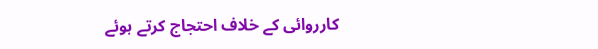کارروائی کے خلاف احتجاج کرتے ہوئے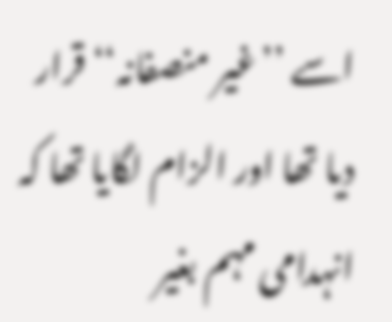اسے ’’غیر منصفانہ‘‘ قرار دیا تھا اور الزام لگایا تھا کہ انہدامی مہم بغیر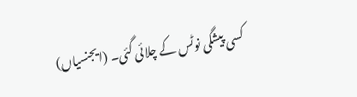کسی پیشگی نوٹس کے چلائی گئی۔ (ایجنسیاں)